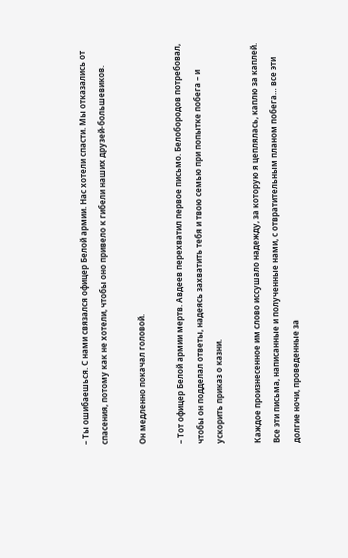– Ты ошибаешься. С нами связался офицер Белой армии. Нас хотели спасти. Мы отказались от спасения, потому как не хотели, чтобы оно привело к гибели наших друзей-большевиков.

Он медленно покачал головой.

– Тот офицер Белой армии мертв. Авдеев перехватил первое письмо. Белобородов потребовал, чтобы он подделал ответы, надеясь захватить тебя и твою семью при попытке побега – и ускорить приказ о казни.

Каждое произнесенное им слово иссушало надежду, за которую я цеплялась, каплю за каплей. Все эти письма, написанные и полученные нами, с отвратительным планом побега… все эти долгие ночи, проведенные за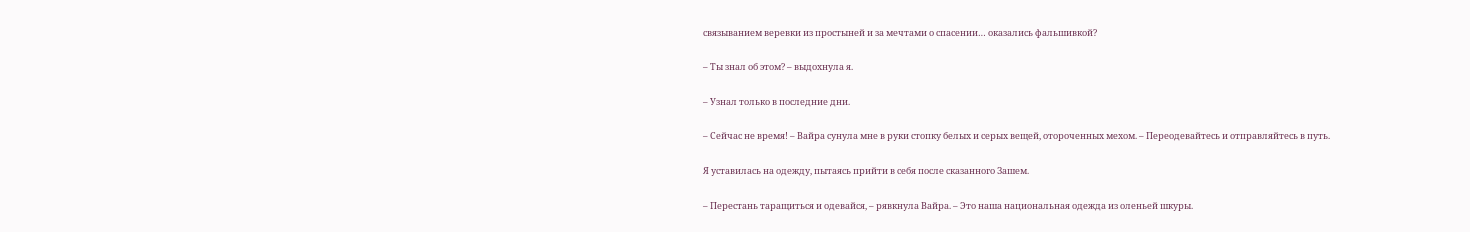связыванием веревки из простыней и за мечтами о спасении… оказались фальшивкой?

– Ты знал об этом? – выдохнула я.

– Узнал только в последние дни.

– Сейчас не время! – Вайра сунула мне в руки стопку белых и серых вещей, отороченных мехом. – Переодевайтесь и отправляйтесь в путь.

Я уставилась на одежду, пытаясь прийти в себя после сказанного Зашем.

– Перестань таращиться и одевайся, – рявкнула Вайра. – Это наша национальная одежда из оленьей шкуры.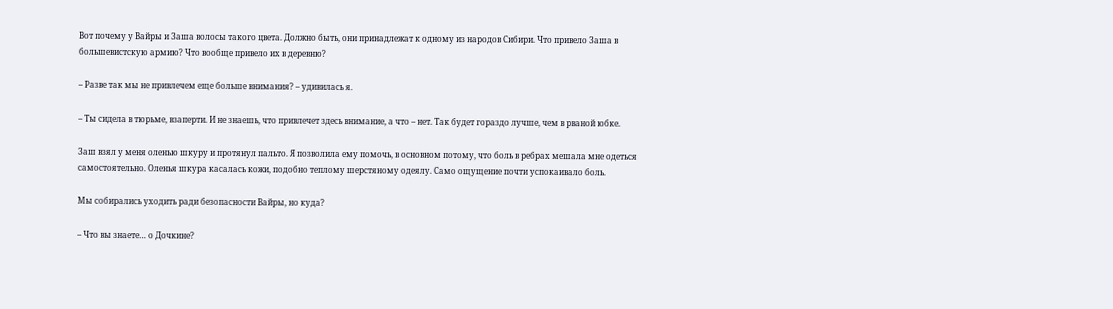Вот почему у Вайры и Заша волосы такого цвета. Должно быть, они принадлежат к одному из народов Сибири. Что привело Заша в большевистскую армию? Что вообще привело их в деревню?

– Разве так мы не привлечем еще больше внимания? – удивилась я.

– Ты сидела в тюрьме, взаперти. И не знаешь, что привлечет здесь внимание, а что – нет. Так будет гораздо лучше, чем в рваной юбке.

Заш взял у меня оленью шкуру и протянул пальто. Я позволила ему помочь, в основном потому, что боль в ребрах мешала мне одеться самостоятельно. Оленья шкура касалась кожи, подобно теплому шерстяному одеялу. Само ощущение почти успокаивало боль.

Мы собирались уходить ради безопасности Вайры, но куда?

– Что вы знаете… о Дочкине?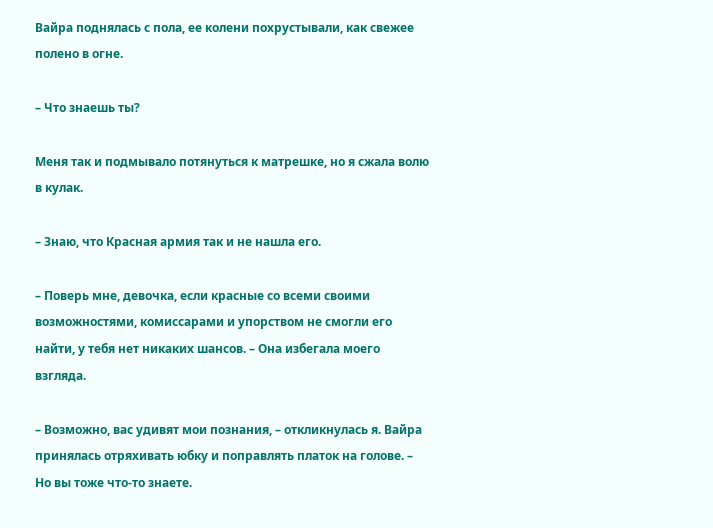Вайра поднялась с пола, ее колени похрустывали, как свежее полено в огне.

– Что знаешь ты?

Меня так и подмывало потянуться к матрешке, но я сжала волю в кулак.

– Знаю, что Красная армия так и не нашла его.

– Поверь мне, девочка, если красные со всеми своими возможностями, комиссарами и упорством не смогли его найти, у тебя нет никаких шансов. – Она избегала моего взгляда.

– Возможно, вас удивят мои познания, – откликнулась я. Вайра принялась отряхивать юбку и поправлять платок на голове. – Но вы тоже что-то знаете.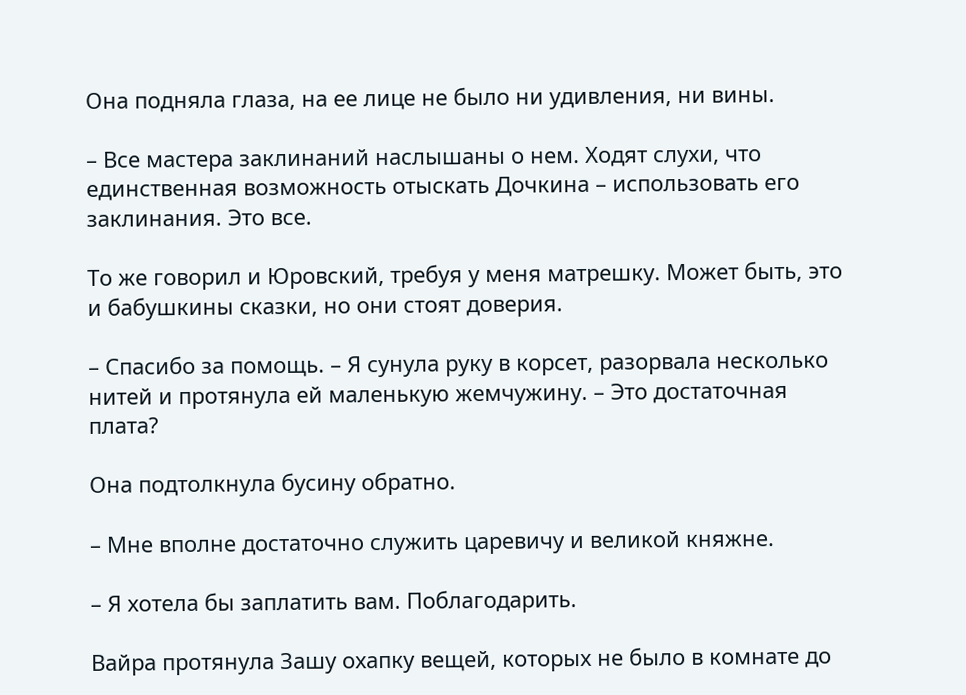Она подняла глаза, на ее лице не было ни удивления, ни вины.

– Все мастера заклинаний наслышаны о нем. Ходят слухи, что единственная возможность отыскать Дочкина – использовать его заклинания. Это все.

То же говорил и Юровский, требуя у меня матрешку. Может быть, это и бабушкины сказки, но они стоят доверия.

– Спасибо за помощь. – Я сунула руку в корсет, разорвала несколько нитей и протянула ей маленькую жемчужину. – Это достаточная плата?

Она подтолкнула бусину обратно.

– Мне вполне достаточно служить царевичу и великой княжне.

– Я хотела бы заплатить вам. Поблагодарить.

Вайра протянула Зашу охапку вещей, которых не было в комнате до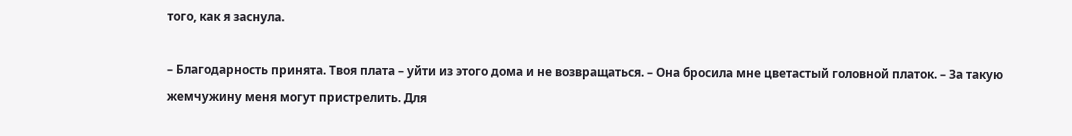того, как я заснула.

– Благодарность принята. Твоя плата – уйти из этого дома и не возвращаться. – Она бросила мне цветастый головной платок. – За такую жемчужину меня могут пристрелить. Для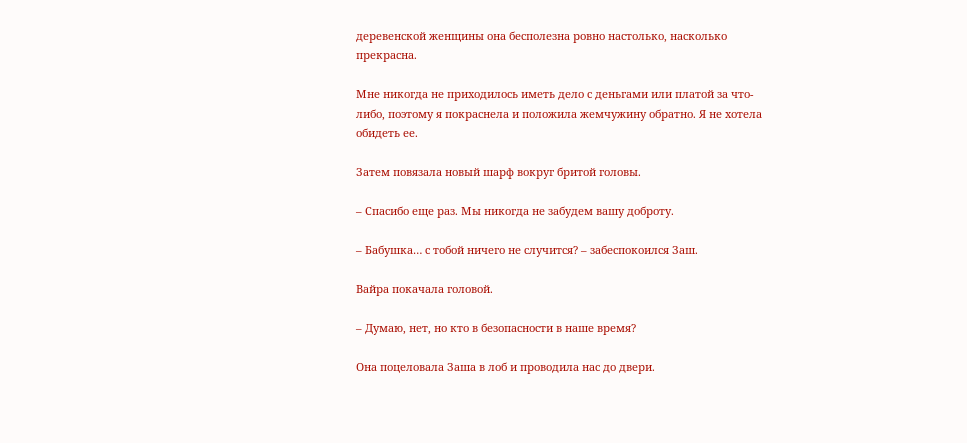деревенской женщины она бесполезна ровно настолько, насколько прекрасна.

Мне никогда не приходилось иметь дело с деньгами или платой за что-либо, поэтому я покраснела и положила жемчужину обратно. Я не хотела обидеть ее.

Затем повязала новый шарф вокруг бритой головы.

– Спасибо еще раз. Мы никогда не забудем вашу доброту.

– Бабушка… с тобой ничего не случится? – забеспокоился Заш.

Вайра покачала головой.

– Думаю, нет, но кто в безопасности в наше время?

Она поцеловала Заша в лоб и проводила нас до двери.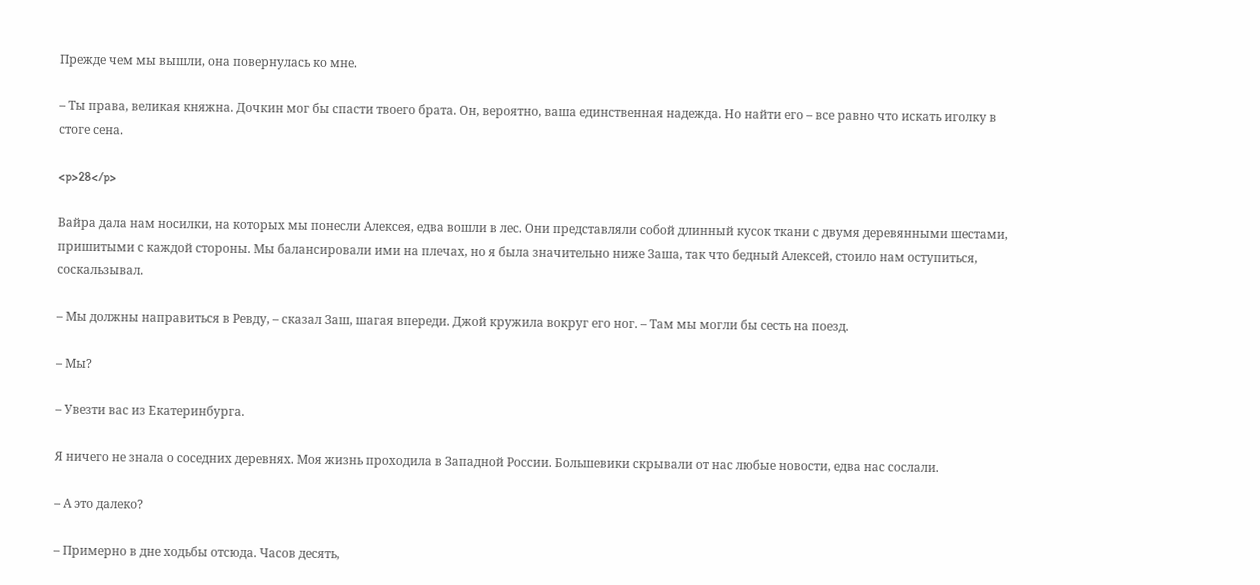Прежде чем мы вышли, она повернулась ко мне.

– Ты права, великая княжна. Дочкин мог бы спасти твоего брата. Он, вероятно, ваша единственная надежда. Но найти его – все равно что искать иголку в стоге сена.

<p>28</p>

Вайра дала нам носилки, на которых мы понесли Алексея, едва вошли в лес. Они представляли собой длинный кусок ткани с двумя деревянными шестами, пришитыми с каждой стороны. Мы балансировали ими на плечах, но я была значительно ниже Заша, так что бедный Алексей, стоило нам оступиться, соскальзывал.

– Мы должны направиться в Ревду, – сказал Заш, шагая впереди. Джой кружила вокруг его ног. – Там мы могли бы сесть на поезд.

– Мы?

– Увезти вас из Екатеринбурга.

Я ничего не знала о соседних деревнях. Моя жизнь проходила в Западной России. Большевики скрывали от нас любые новости, едва нас сослали.

– А это далеко?

– Примерно в дне ходьбы отсюда. Часов десять,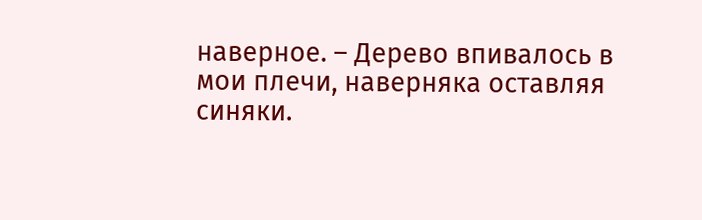наверное. – Дерево впивалось в мои плечи, наверняка оставляя синяки.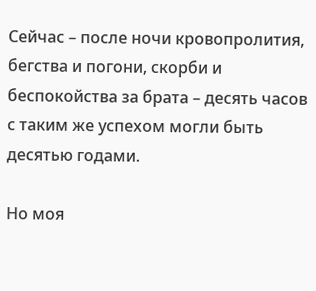Сейчас – после ночи кровопролития, бегства и погони, скорби и беспокойства за брата – десять часов с таким же успехом могли быть десятью годами.

Но моя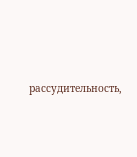рассудительность,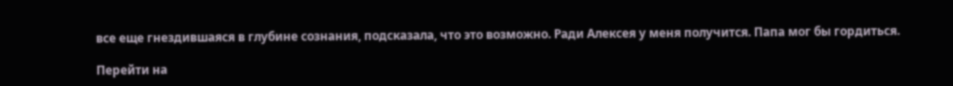все еще гнездившаяся в глубине сознания, подсказала, что это возможно. Ради Алексея у меня получится. Папа мог бы гордиться.

Перейти на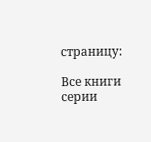страницу:

Все книги серии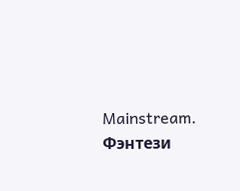Mainstream. Фэнтези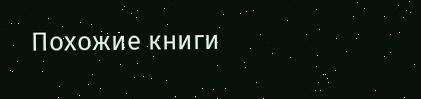Похожие книги